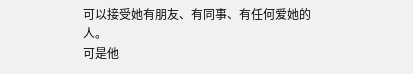可以接受她有朋友、有同事、有任何爱她的人。
可是他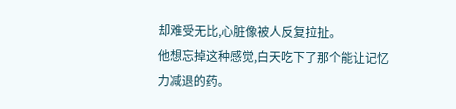却难受无比,心脏像被人反复拉扯。
他想忘掉这种感觉,白天吃下了那个能让记忆力减退的药。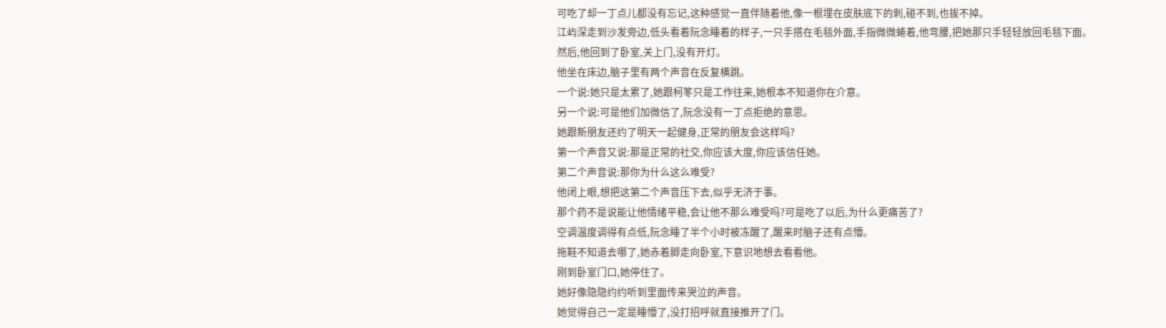可吃了却一丁点儿都没有忘记,这种感觉一直伴随着他,像一根埋在皮肤底下的刺,碰不到,也拔不掉。
江屿深走到沙发旁边,低头看着阮念睡着的样子,一只手搭在毛毯外面,手指微微蜷着,他弯腰,把她那只手轻轻放回毛毯下面。
然后,他回到了卧室,关上门,没有开灯。
他坐在床边,脑子里有两个声音在反复横跳。
一个说:她只是太累了,她跟柯笗只是工作往来,她根本不知道你在介意。
另一个说:可是他们加微信了,阮念没有一丁点拒绝的意思。
她跟新朋友还约了明天一起健身,正常的朋友会这样吗?
第一个声音又说:那是正常的社交,你应该大度,你应该信任她。
第二个声音说:那你为什么这么难受?
他闭上眼,想把这第二个声音压下去,似乎无济于事。
那个药不是说能让他情绪平稳,会让他不那么难受吗?可是吃了以后,为什么更痛苦了?
空调温度调得有点低,阮念睡了半个小时被冻醒了,醒来时脑子还有点懵。
拖鞋不知道去哪了,她赤着脚走向卧室,下意识地想去看看他。
刚到卧室门口,她停住了。
她好像隐隐约约听到里面传来哭泣的声音。
她觉得自己一定是睡懵了,没打招呼就直接推开了门。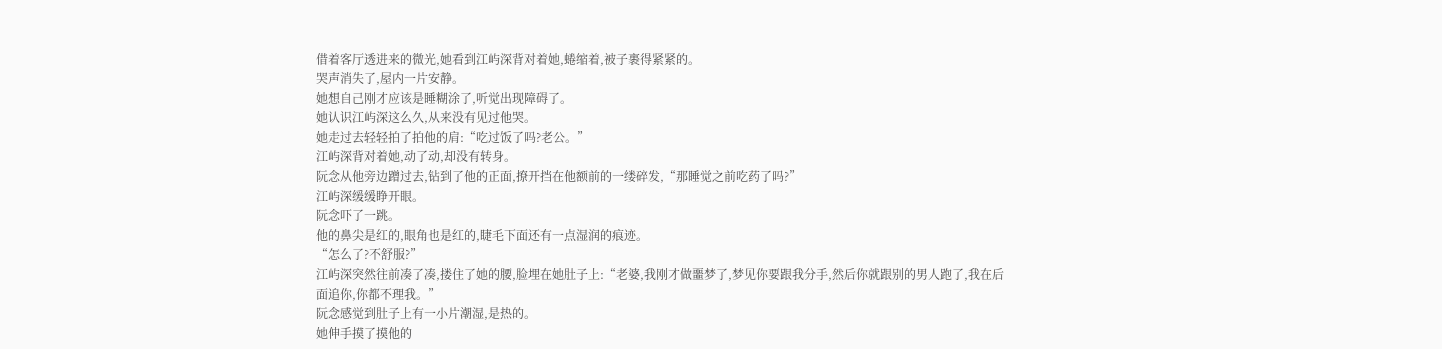借着客厅透进来的微光,她看到江屿深背对着她,蜷缩着,被子裹得紧紧的。
哭声消失了,屋内一片安静。
她想自己刚才应该是睡糊涂了,听觉出现障碍了。
她认识江屿深这么久,从来没有见过他哭。
她走过去轻轻拍了拍他的肩:“吃过饭了吗?老公。”
江屿深背对着她,动了动,却没有转身。
阮念从他旁边蹭过去,钻到了他的正面,撩开挡在他额前的一缕碎发,“那睡觉之前吃药了吗?”
江屿深缓缓睁开眼。
阮念吓了一跳。
他的鼻尖是红的,眼角也是红的,睫毛下面还有一点湿润的痕迹。
“怎么了?不舒服?”
江屿深突然往前凑了凑,搂住了她的腰,脸埋在她肚子上:“老婆,我刚才做噩梦了,梦见你要跟我分手,然后你就跟别的男人跑了,我在后面追你,你都不理我。”
阮念感觉到肚子上有一小片潮湿,是热的。
她伸手摸了摸他的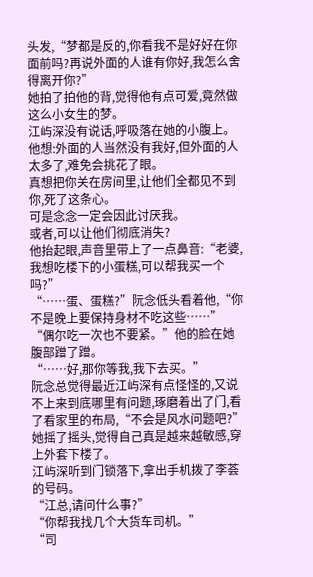头发,“梦都是反的,你看我不是好好在你面前吗?再说外面的人谁有你好,我怎么舍得离开你?”
她拍了拍他的背,觉得他有点可爱,竟然做这么小女生的梦。
江屿深没有说话,呼吸落在她的小腹上。
他想:外面的人当然没有我好,但外面的人太多了,难免会挑花了眼。
真想把你关在房间里,让他们全都见不到你,死了这条心。
可是念念一定会因此讨厌我。
或者,可以让他们彻底消失?
他抬起眼,声音里带上了一点鼻音:“老婆,我想吃楼下的小蛋糕,可以帮我买一个吗?”
“……蛋、蛋糕?”阮念低头看着他,“你不是晚上要保持身材不吃这些……”
“偶尔吃一次也不要紧。”他的脸在她腹部蹭了蹭。
“……好,那你等我,我下去买。”
阮念总觉得最近江屿深有点怪怪的,又说不上来到底哪里有问题,琢磨着出了门,看了看家里的布局,“不会是风水问题吧?”
她摇了摇头,觉得自己真是越来越敏感,穿上外套下楼了。
江屿深听到门锁落下,拿出手机拨了李荟的号码。
“江总,请问什么事?”
“你帮我找几个大货车司机。”
“司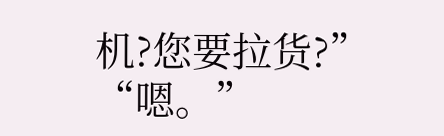机?您要拉货?”
“嗯。”